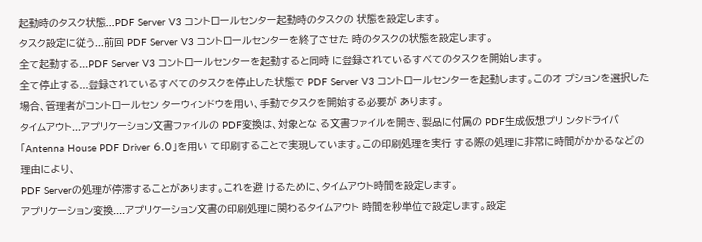起動時のタスク状態...PDF Server V3 コントロールセンター起動時のタスクの 状態を設定します。
タスク設定に従う...前回 PDF Server V3 コントロールセンターを終了させた 時のタスクの状態を設定します。
全て起動する...PDF Server V3 コントロールセンターを起動すると同時 に登録されているすべてのタスクを開始します。
全て停止する...登録されているすべてのタスクを停止した状態で PDF Server V3 コントロールセンターを起動します。このオ プションを選択した場合、管理者がコントロールセン ターウィンドウを用い、手動でタスクを開始する必要が あります。
タイムアウト...アプリケーション文書ファイルの PDF変換は、対象とな る文書ファイルを開き、製品に付属の PDF生成仮想プリ ンタドライバ「Antenna House PDF Driver 6.0」を用い て印刷することで実現しています。この印刷処理を実行 する際の処理に非常に時間がかかるなどの理由により、
PDF Serverの処理が停滞することがあります。これを避 けるために、タイムアウト時間を設定します。
アプリケーション変換....アプリケーション文書の印刷処理に関わるタイムアウト 時間を秒単位で設定します。設定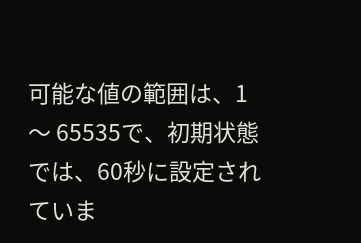可能な値の範囲は、1
〜 65535で、初期状態では、60秒に設定されていま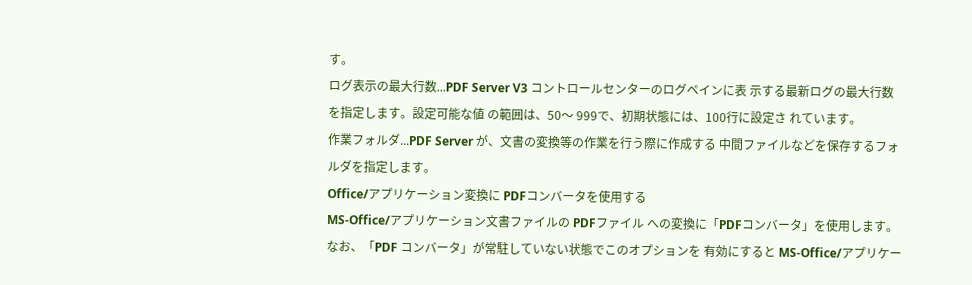す。
ログ表示の最大行数...PDF Server V3 コントロールセンターのログペインに表 示する最新ログの最大行数を指定します。設定可能な値 の範囲は、50〜 999で、初期状態には、100行に設定さ れています。
作業フォルダ...PDF Server が、文書の変換等の作業を行う際に作成する 中間ファイルなどを保存するフォルダを指定します。
Office/アプリケーション変換に PDFコンバータを使用する
MS-Office/アプリケーション文書ファイルの PDFファイル への変換に「PDFコンバータ」を使用します。なお、「PDF コンバータ」が常駐していない状態でこのオプションを 有効にすると MS-Office/アプリケー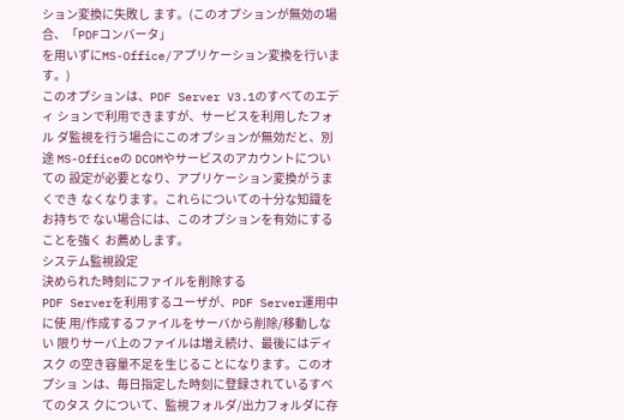ション変換に失敗し ます。(このオプションが無効の場合、「PDFコンバータ」
を用いずにMS-Office/アプリケーション変換を行います。)
このオプションは、PDF Server V3.1のすべてのエディ ションで利用できますが、サービスを利用したフォル ダ監視を行う場合にこのオプションが無効だと、別途 MS-Officeの DCOMやサービスのアカウントについての 設定が必要となり、アプリケーション変換がうまくでき なくなります。これらについての十分な知識をお持ちで ない場合には、このオプションを有効にすることを強く お薦めします。
システム監視設定
決められた時刻にファイルを削除する
PDF Serverを利用するユーザが、PDF Server運用中に使 用/作成するファイルをサーバから削除/移動しない 限りサーバ上のファイルは増え続け、最後にはディスク の空き容量不足を生じることになります。このオプショ ンは、毎日指定した時刻に登録されているすべてのタス クについて、監視フォルダ/出力フォルダに存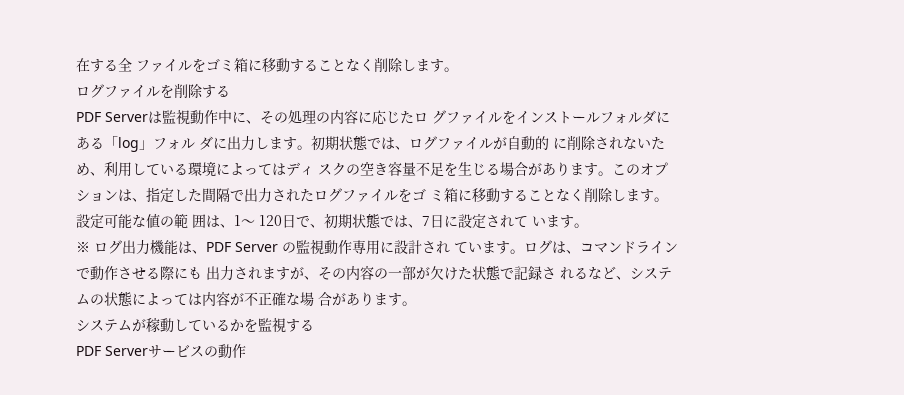在する全 ファイルをゴミ箱に移動することなく削除します。
ログファイルを削除する
PDF Serverは監視動作中に、その処理の内容に応じたロ グファイルをインストールフォルダにある「log」フォル ダに出力します。初期状態では、ログファイルが自動的 に削除されないため、利用している環境によってはディ スクの空き容量不足を生じる場合があります。このオプ ションは、指定した間隔で出力されたログファイルをゴ ミ箱に移動することなく削除します。設定可能な値の範 囲は、1〜 120日で、初期状態では、7日に設定されて います。
※ ログ出力機能は、PDF Server の監視動作専用に設計され ています。ログは、コマンドラインで動作させる際にも 出力されますが、その内容の一部が欠けた状態で記録さ れるなど、システムの状態によっては内容が不正確な場 合があります。
システムが稼動しているかを監視する
PDF Serverサービスの動作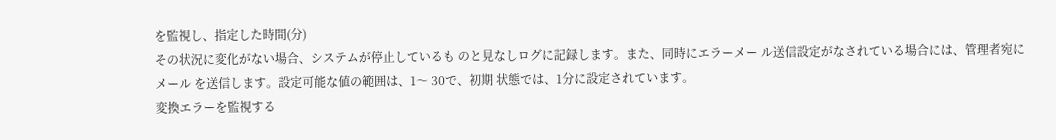を監視し、指定した時間(分)
その状況に変化がない場合、システムが停止しているも のと見なしログに記録します。また、同時にエラーメー ル送信設定がなされている場合には、管理者宛にメール を送信します。設定可能な値の範囲は、1〜 30で、初期 状態では、1分に設定されています。
変換エラーを監視する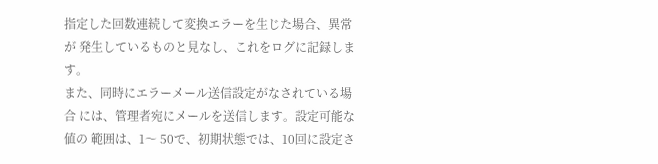指定した回数連続して変換エラーを生じた場合、異常が 発生しているものと見なし、これをログに記録します。
また、同時にエラーメール送信設定がなされている場合 には、管理者宛にメールを送信します。設定可能な値の 範囲は、1〜 50で、初期状態では、10回に設定さ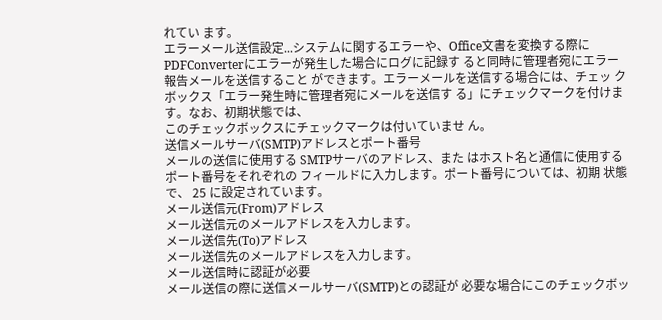れてい ます。
エラーメール送信設定...システムに関するエラーや、Office文書を変換する際に PDFConverterにエラーが発生した場合にログに記録す ると同時に管理者宛にエラー報告メールを送信すること ができます。エラーメールを送信する場合には、チェッ クボックス「エラー発生時に管理者宛にメールを送信す る」にチェックマークを付けます。なお、初期状態では、
このチェックボックスにチェックマークは付いていませ ん。
送信メールサーバ(SMTP)アドレスとポート番号
メールの送信に使用する SMTPサーバのアドレス、また はホスト名と通信に使用するポート番号をそれぞれの フィールドに入力します。ポート番号については、初期 状態で、 25 に設定されています。
メール送信元(From)アドレス
メール送信元のメールアドレスを入力します。
メール送信先(To)アドレス
メール送信先のメールアドレスを入力します。
メール送信時に認証が必要
メール送信の際に送信メールサーバ(SMTP)との認証が 必要な場合にこのチェックボッ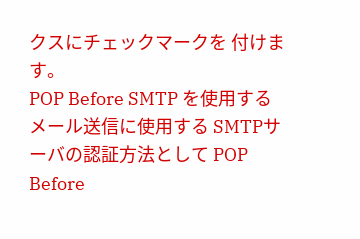クスにチェックマークを 付けます。
POP Before SMTP を使用する
メール送信に使用する SMTPサーバの認証方法として POP Before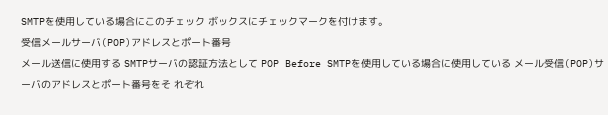SMTPを使用している場合にこのチェック ボックスにチェックマークを付けます。
受信メールサーバ(POP)アドレスとポート番号
メール送信に使用する SMTPサーバの認証方法として POP Before SMTPを使用している場合に使用している メール受信(POP)サーバのアドレスとポート番号をそ れぞれ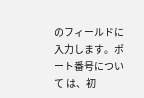のフィールドに入力します。ポート番号について は、初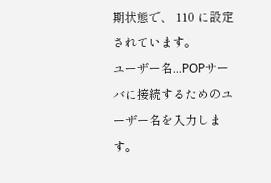期状態で、 110 に設定されています。
ユーザー名...POPサーバに接続するためのユーザー名を入力します。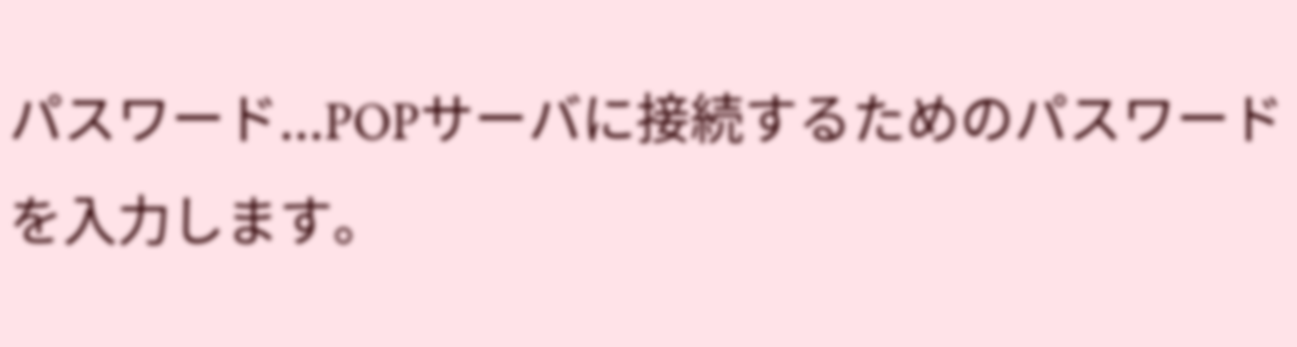パスワード...POPサーバに接続するためのパスワードを入力します。